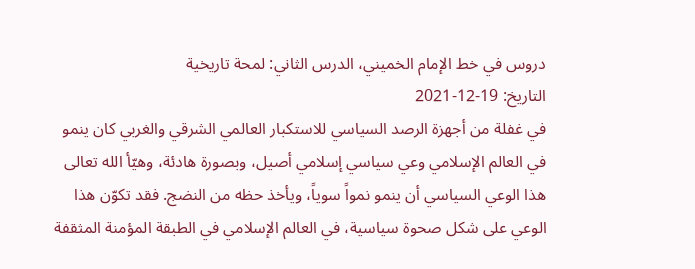دروس في خط الإمام الخميني، الدرس الثاني: لمحة تاريخية
التاريخ: 19-12-2021
في غفلة من أجهزة الرصد السياسي للاستكبار العالمي الشرقي والغربي كان ينمو في العالم الإسلامي وعي سياسي إسلامي أصيل، وبصورة هادئة، وهيّأ الله تعالى هذا الوعي السياسي أن ينمو نمواً سوياً، ويأخذ حظه من النضج. فقد تكوّن هذا الوعي على شكل صحوة سياسية، في العالم الإسلامي في الطبقة المؤمنة المثقفة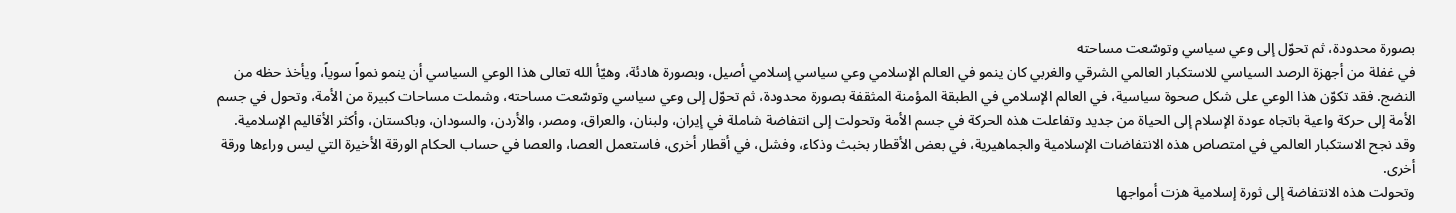بصورة محدودة، ثم تحوّل إلى وعي سياسي وتوسّعت مساحته
في غفلة من أجهزة الرصد السياسي للاستكبار العالمي الشرقي والغربي كان ينمو في العالم الإسلامي وعي سياسي إسلامي أصيل، وبصورة هادئة، وهيّأ الله تعالى هذا الوعي السياسي أن ينمو نمواً سوياً، ويأخذ حظه من النضج. فقد تكوّن هذا الوعي على شكل صحوة سياسية، في العالم الإسلامي في الطبقة المؤمنة المثقفة بصورة محدودة، ثم تحوّل إلى وعي سياسي وتوسّعت مساحته، وشملت مساحات كبيرة من الأمة، وتحول في جسم الأمة إلى حركة واعية باتجاه عودة الإسلام إلى الحياة من جديد وتفاعلت هذه الحركة في جسم الأمة وتحولت إلى انتفاضة شاملة في إيران، ولبنان، والعراق، ومصر، والأردن، والسودان، وباكستان، وأكثر الأقاليم الإسلامية.
وقد نجح الاستكبار العالمي في امتصاص هذه الانتفاضات الإسلامية والجماهيرية، في بعض الأقطار بخبث وذكاء، وفشل، في أقطار أخرى، فاستعمل العصا، والعصا في حساب الحكام الورقة الأخيرة التي ليس وراءها ورقة أخرى.
وتحولت هذه الانتفاضة إلى ثورة إسلامية هزت أمواجها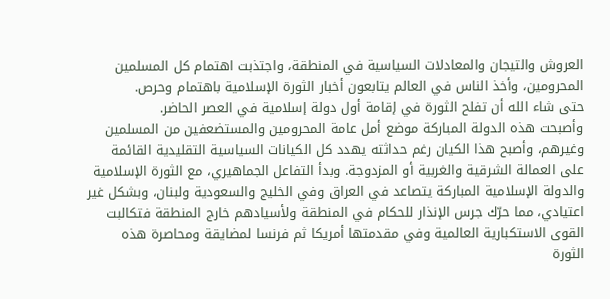العروش والتيجان والمعادلات السياسية في المنطقة، واجتذبت اهتمام كل المسلمين المحرومين، وأخذ الناس في العالم يتابعون أخبار الثورة الإسلامية باهتمام وحرص.
حتى شاء الله أن تفلح الثورة في إقامة أول دولة إسلامية في العصر الحاضر.
وأصبحت هذه الدولة المباركة موضع أمل عامة المحرومين والمستضعفين من المسلمين وغيرهم، وأصبح هذا الكيان رغم حداثته يهدد كل الكيانات السياسية التقليدية القائمة على العمالة الشرقية والغربية أو المزدوجة. وبدأ التفاعل الجماهيري، مع الثورة الإسلامية والدولة الإسلامية المباركة يتصاعد في العراق وفي الخليج والسعودية ولبنان، وبشكل غير اعتيادي، مما حرّك جرس الإنذار للحكام في المنطقة ولأسيادهم خارج المنطقة فتكالبت القوى الاستكبارية العالمية وفي مقدمتها أمريكا ثم فرنسا لمضايقة ومحاصرة هذه الثورة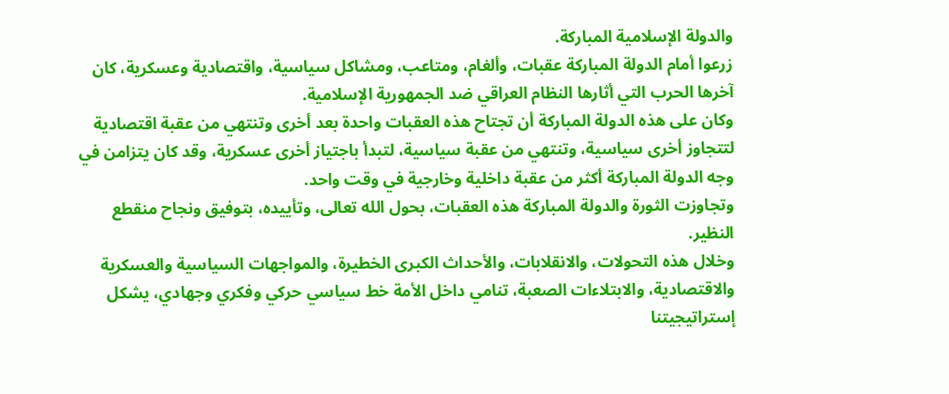والدولة الإسلامية المباركة.
زرعوا أمام الدولة المباركة عقبات، وألغام، ومتاعب، ومشاكل سياسية، واقتصادية وعسكرية، كان آخرها الحرب التي أثارها النظام العراقي ضد الجمهورية الإسلامية.
وكان على هذه الدولة المباركة أن تجتاح هذه العقبات واحدة بعد أخرى وتنتهي من عقبة اقتصادية لتتجاوز أخرى سياسية، وتنتهي من عقبة سياسية، لتبدأ باجتياز أخرى عسكرية، وقد كان يتزامن في وجه الدولة المباركة أكثر من عقبة داخلية وخارجية في وقت واحد.
وتجاوزت الثورة والدولة المباركة هذه العقبات، بحول الله تعالى، وتأييده، بتوفيق ونجاح منقطع النظير.
وخلال هذه التحولات، والانقلابات، والأحداث الكبرى الخطيرة، والمواجهات السياسية والعسكرية والاقتصادية، والابتلاءات الصعبة، تنامي داخل الأمة خط سياسي حركي وفكري وجهادي، يشكل إستراتيجيتنا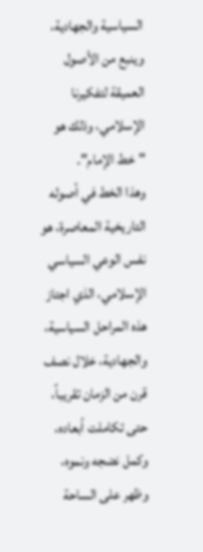السياسية والجهادية، وينبع من الأصول العميقة لتفكيرنا الإسلامي، وذلك هو "خط الإمام".
وهذا الخط في أصوله التاريخية المعاصرة، هو نفس الوعي السياسي الإسلامي، الذي اجتاز هذه المراحل السياسية، والجهادية، خلال نصف قرن من الزمان تقريباً، حتى تكاملت أبعاده، وكمل نضجه ونموه، وظهر على الساحة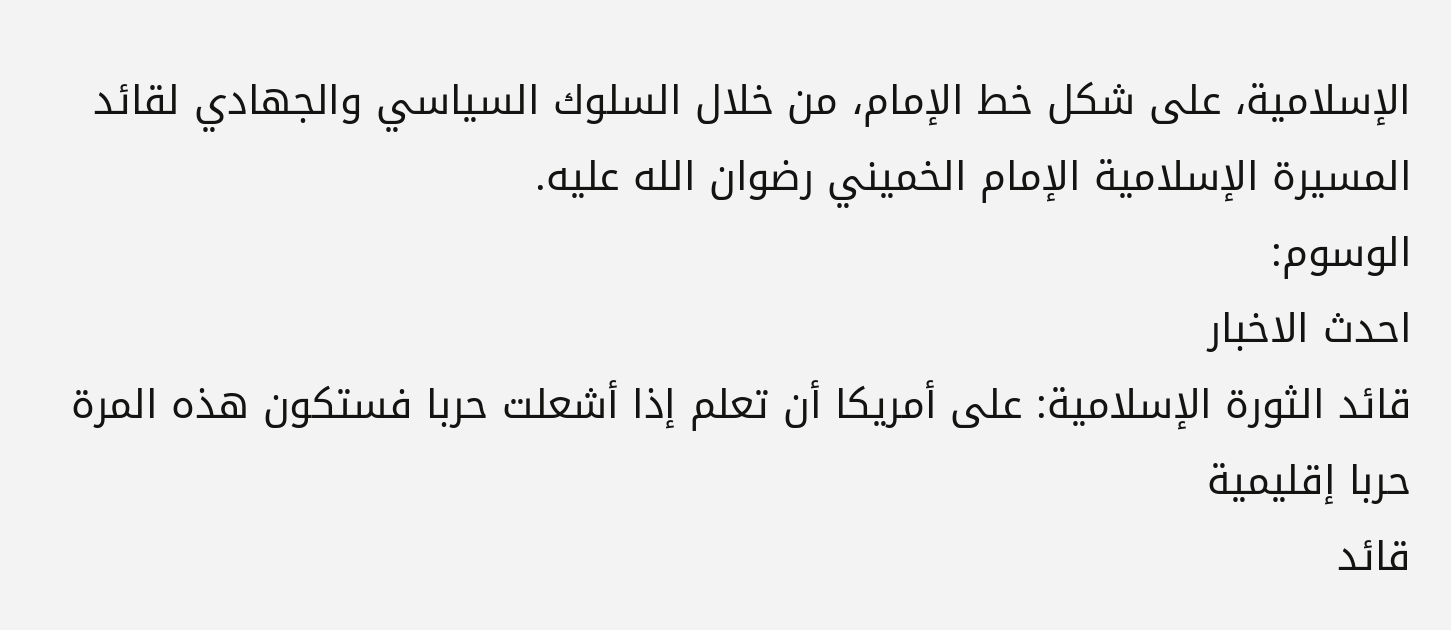الإسلامية، على شكل خط الإمام، من خلال السلوك السياسي والجهادي لقائد المسيرة الإسلامية الإمام الخميني رضوان الله عليه.
الوسوم:
احدث الاخبار
قائد الثورة الإسلامية: على أمريكا أن تعلم إذا أشعلت حربا فستكون هذه المرة حربا إقليمية
قائد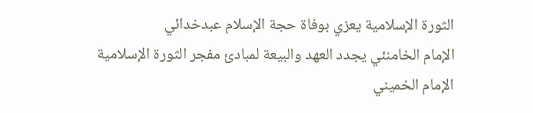الثورة الإسلامية يعزي بوفاة حجة الإسلام عبدخدائي
الإمام الخامنئي يجدد العهد والبيعة لمبادئ مفجر الثورة الإسلامية الإمام الخميني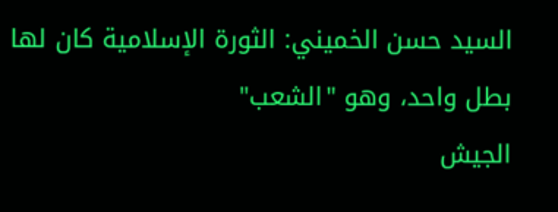السيد حسن الخميني: الثورة الإسلامية كان لها بطل واحد، وهو "الشعب"
الجيش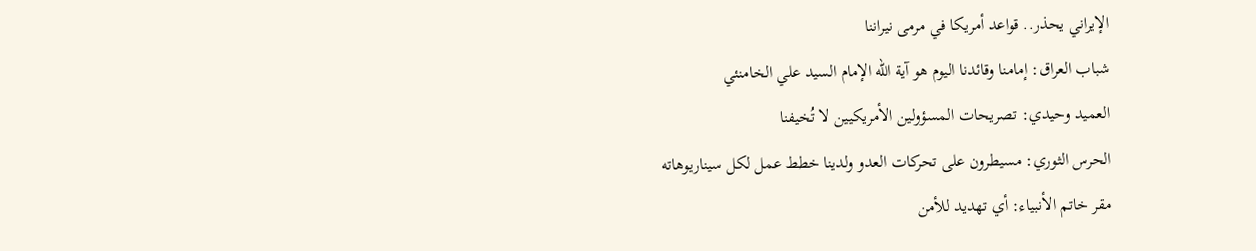الإيراني يحذر.. قواعد أمريكا في مرمى نيراننا
شباب العراق: إمامنا وقائدنا اليوم هو آية الله الإمام السيد علي الخامنئي
العميد وحيدي: تصريحات المسؤولين الأمريكيين لا تُخيفنا
الحرس الثوري: مسيطرون على تحركات العدو ولدينا خطط عمل لكل سيناريوهاته
مقر خاتم الأنبياء: أي تهديد للأمن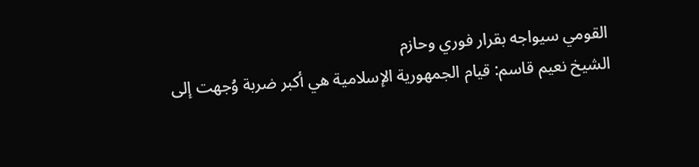القومي سيواجه بقرار فوري وحازم
الشيخ نعيم قاسم: قيام الجمهورية الإسلامية هي أكبر ضربة وُجهت إلى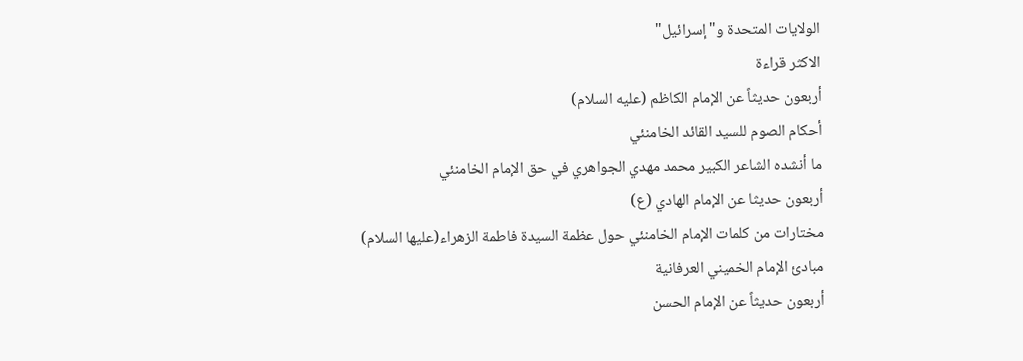الولايات المتحدة و"إسرائيل"
الاكثر قراءة
أربعون حديثاً عن الإمام الكاظم (عليه السلام)
أحكام الصوم للسيد القائد الخامنئي
ما أنشده الشاعر الكبير محمد مهدي الجواهري في حق الإمام الخامنئي
أربعون حديثا عن الإمام الهادي (ع)
مختارات من كلمات الإمام الخامنئي حول عظمة السيدة فاطمة الزهراء(عليها السلام)
مبادئ الإمام الخميني العرفانية
أربعون حديثاً عن الإمام الحسن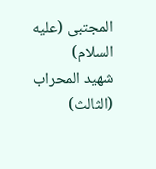المجتبى (عليه السلام)
شهيد المحراب (الثالث)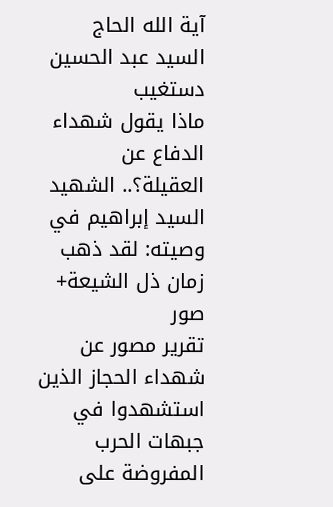آية الله الحاج السيد عبد الحسين دستغيب
ماذا يقول شهداء الدفاع عن العقيلة؟.. الشهيد السيد إبراهيم في وصيته: لقد ذهب زمان ذل الشيعة+ صور
تقرير مصور عن شهداء الحجاز الذين استشهدوا في جبهات الحرب المفروضة على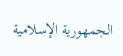الجمهورية الإسلامية